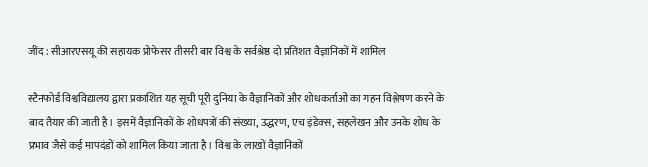जींद : सीआरएसयू की सहायक प्रोफेसर तीसरी बार विश्व के सर्वश्रेष्ठ दो प्रतिशत वैज्ञानिकों में शामिल

स्टैनफोर्ड विश्वविद्यालय द्वारा प्रकाशित यह सूची पूरी दुनिया के वैज्ञानिकों और शोधकर्ताओं का गहन विश्लेषण करने के बाद तैयार की जाती है। इसमें वैज्ञानिकों के शोधपत्रों की संख्या, उद्धरण, एच इंडेक्स, सहलेखन और उनके शोध के प्रभाव जैसे कई मापदंडों को शामिल किया जाता है। विश्व के लाखों वैज्ञानिकों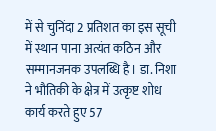में से चुनिंदा 2 प्रतिशत का इस सूची में स्थान पाना अत्यंत कठिन और सम्मानजनक उपलब्धि है। डा. निशा ने भौतिकी के क्षेत्र में उत्कृष्ट शोध कार्य करते हुए 57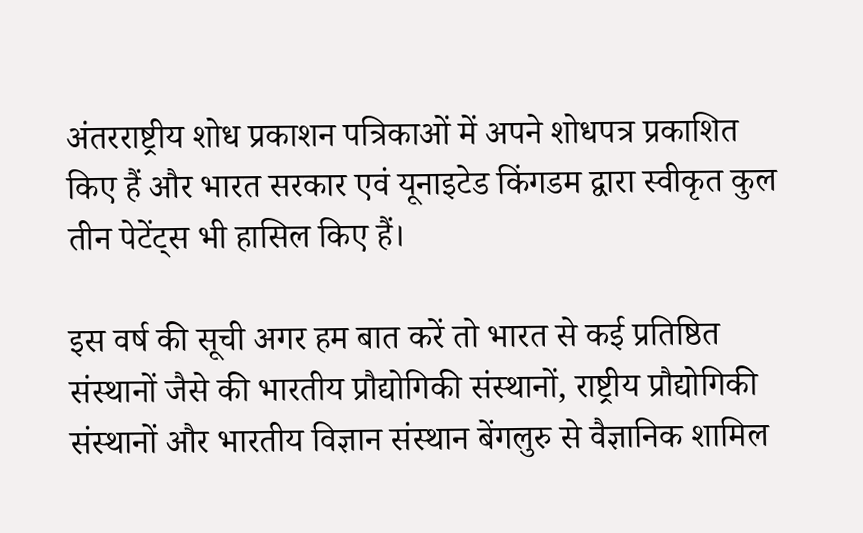अंतरराष्ट्रीय शोध प्रकाशन पत्रिकाओं में अपने शोधपत्र प्रकाशित किए हैं और भारत सरकार एवं यूनाइटेड किंगडम द्वारा स्वीकृत कुल तीन पेटेंट्स भी हासिल किए हैं।

इस वर्ष की सूची अगर हम बात करें तो भारत से कई प्रतिष्ठित संस्थानों जैसे की भारतीय प्रौद्योगिकी संस्थानों, राष्ट्रीय प्रौद्योगिकी संस्थानों और भारतीय विज्ञान संस्थान बेंगलुरु से वैज्ञानिक शामिल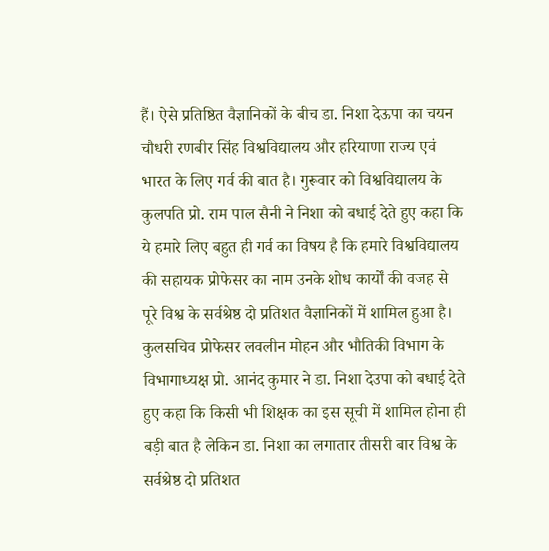हैं। ऐसे प्रतिष्ठित वैज्ञानिकों के बीच डा. निशा देऊपा का चयन चौधरी रणबीर सिंह विश्वविद्यालय और हरियाणा राज्य एवं भारत के लिए गर्व की बात है। गुरूवार को विश्वविद्यालय के कुलपति प्रो. राम पाल सैनी ने निशा को बधाई देते हुए कहा कि ये हमारे लिए बहुत ही गर्व का विषय है कि हमारे विश्वविद्यालय की सहायक प्रोफेसर का नाम उनके शोध कार्यों की वजह से पूरे विश्व के सर्वश्रेष्ठ दो प्रतिशत वैज्ञानिकों में शामिल हुआ है। कुलसचिव प्रोफेसर लवलीन मोहन और भौतिकी विभाग के विभागाध्यक्ष प्रो. आनंद कुमार ने डा. निशा देउपा को बधाई देते हुए कहा कि किसी भी शिक्षक का इस सूची में शामिल होना ही बड़ी बात है लेकिन डा. निशा का लगातार तीसरी बार विश्व के सर्वश्रेष्ठ दो प्रतिशत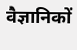वैज्ञानिकों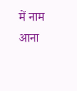में नाम आना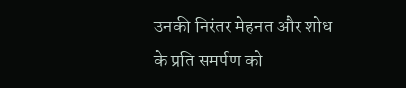उनकी निरंतर मेहनत और शोध के प्रति समर्पण को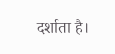दर्शाता है।